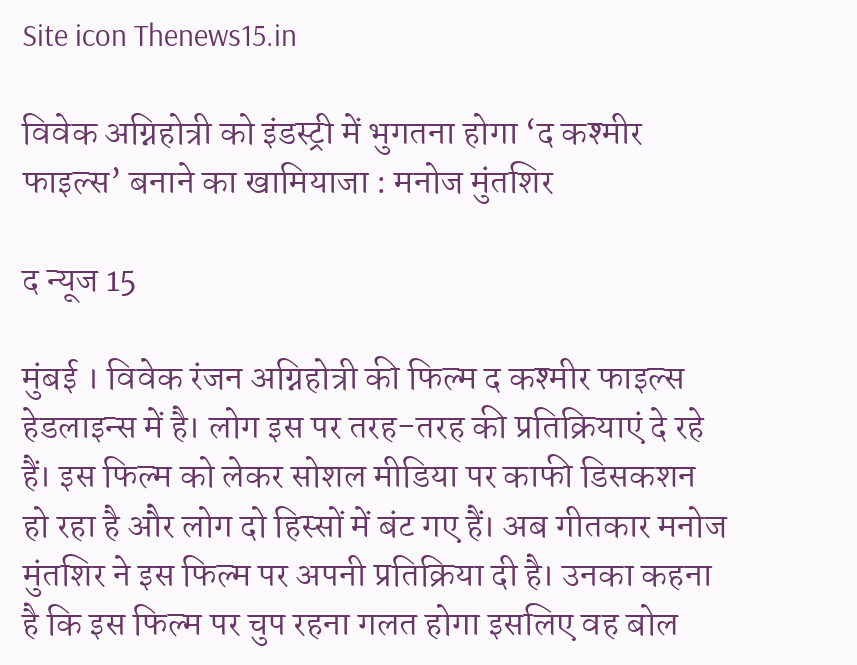Site icon Thenews15.in

विवेक अग्निहोत्री को इंडस्ट्री में भुगतना होगा ‘द कश्मीर फाइल्स’ बनाने का खामियाजा : मनोज मुंतशिर

द न्यूज 15

मुंबई । विवेक रंजन अग्निहोत्री की फिल्म द कश्मीर फाइल्स हेडलाइन्स में है। लोग इस पर तरह-तरह की प्रतिक्रियाएं दे रहे हैं। इस फिल्म को लेकर सोशल मीडिया पर काफी डिसकशन हो रहा है और लोग दो हिस्सों में बंट गए हैं। अब गीतकार मनोज मुंतशिर ने इस फिल्म पर अपनी प्रतिक्रिया दी है। उनका कहना है कि इस फिल्म पर चुप रहना गलत होगा इसलिए वह बोल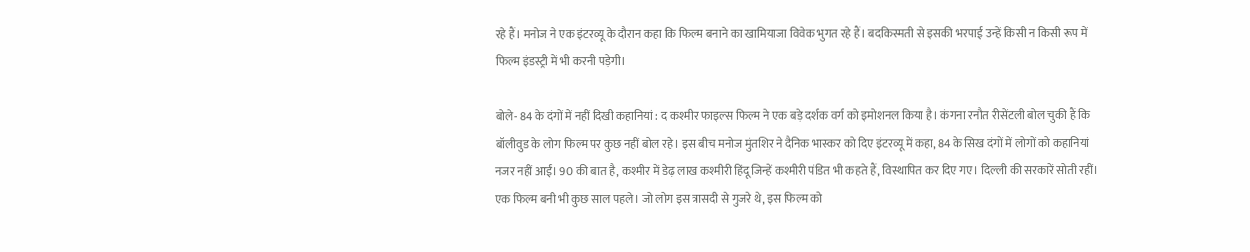रहे हैं। मनोज ने एक इंटरव्यू के दौरान कहा कि फिल्म बनाने का खामियाजा विवेक भुगत रहे हैं। बदकिस्मती से इसकी भरपाई उन्हें किसी न किसी रूप में फिल्म इंडस्ट्री में भी करनी पड़ेगी।

बोले- 84 के दंगों में नहीं दिखी कहानियां : द कश्मीर फाइल्स फिल्म ने एक बड़े दर्शक वर्ग को इमोशनल किया है। कंगना रनौत रीसेंटली बोल चुकी हैं कि बॉलीवुड के लोग फिल्म पर कुछ नहीं बोल रहे। इस बीच मनोज मुंतशिर ने दैनिक भास्कर को दिए इंटरव्यू में कहा, 84 के सिख दंगों में लोगों को कहानियां नजर नहीं आईं। 90 की बात है, कश्मीर में डेढ़ लाख कश्मीरी हिंदू जिन्हें कश्मीरी पंडित भी कहते हैं, विस्थापित कर दिए गए। दिल्ली की सरकारें सोती रहीं। एक फिल्म बनी भी कुछ साल पहले। जो लोग इस त्रासदी से गुजरे थे, इस फिल्म को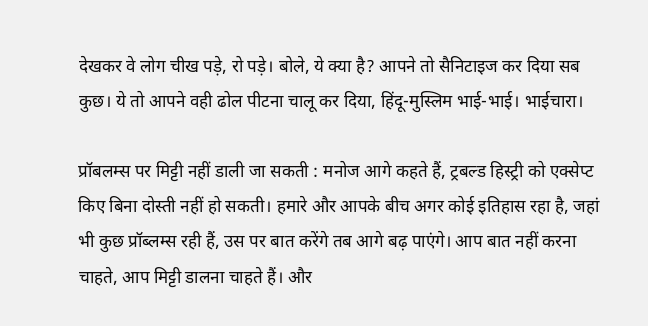देखकर वे लोग चीख पड़े, रो पड़े। बोले, ये क्या है? आपने तो सैनिटाइज कर दिया सब कुछ। ये तो आपने वही ढोल पीटना चालू कर दिया, हिंदू-मुस्लिम भाई-भाई। भाईचारा।

प्रॉबलम्स पर मिट्टी नहीं डाली जा सकती : मनोज आगे कहते हैं, ट्रबल्ड हिस्ट्री को एक्सेप्ट किए बिना दोस्ती नहीं हो सकती। हमारे और आपके बीच अगर कोई इतिहास रहा है, जहां भी कुछ प्रॉब्लम्स रही हैं, उस पर बात करेंगे तब आगे बढ़ पाएंगे। आप बात नहीं करना चाहते, आप मिट्टी डालना चाहते हैं। और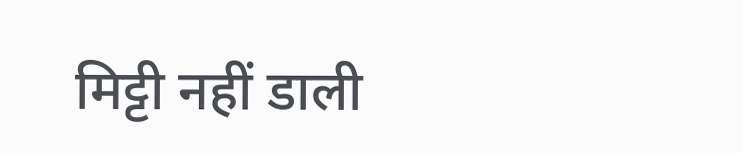मिट्टी नहीं डाली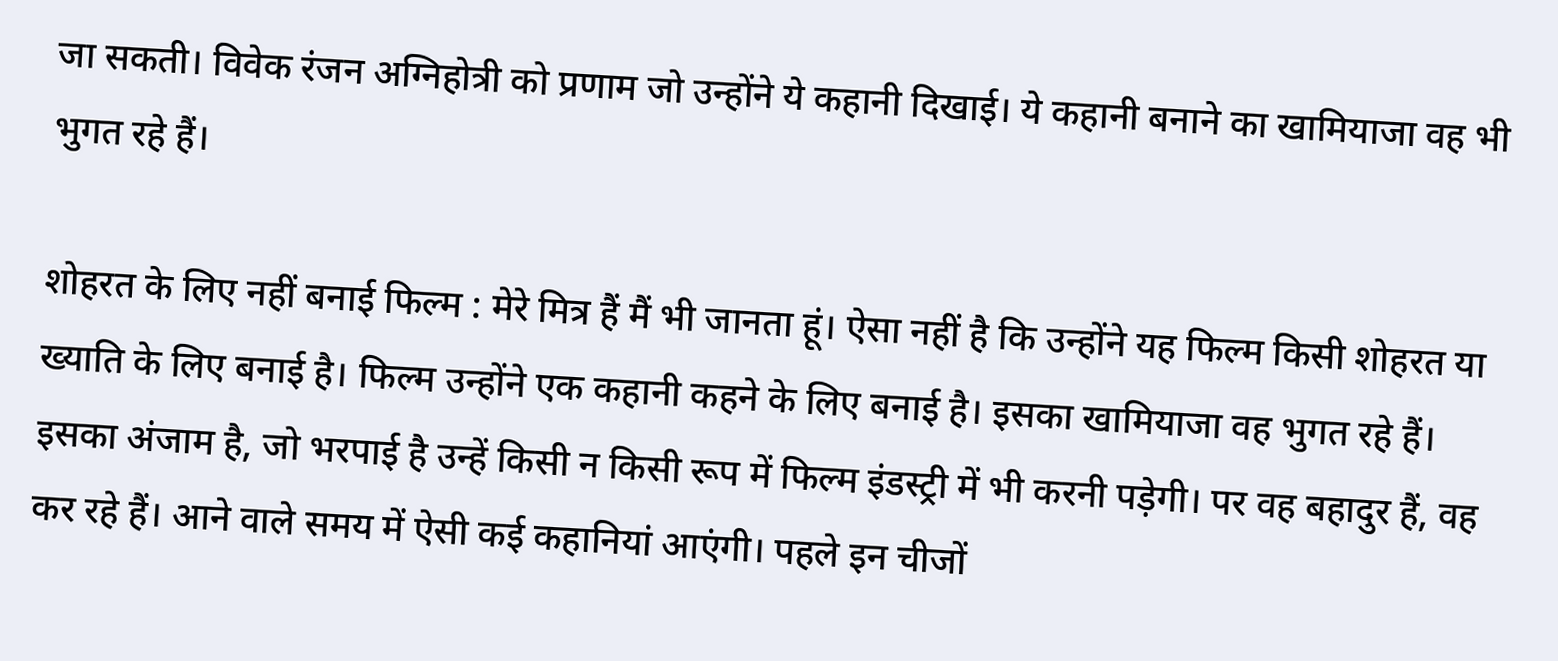जा सकती। विवेक रंजन अग्निहोत्री को प्रणाम जो उन्होंने ये कहानी दिखाई। ये कहानी बनाने का खामियाजा वह भी भुगत रहे हैं।

शोहरत के लिए नहीं बनाई फिल्म : मेरे मित्र हैं मैं भी जानता हूं। ऐसा नहीं है कि उन्होंने यह फिल्म किसी शोहरत या ख्याति के लिए बनाई है। फिल्म उन्होंने एक कहानी कहने के लिए बनाई है। इसका खामियाजा वह भुगत रहे हैं। इसका अंजाम है, जो भरपाई है उन्हें किसी न किसी रूप में फिल्म इंडस्ट्री में भी करनी पड़ेगी। पर वह बहादुर हैं, वह कर रहे हैं। आने वाले समय में ऐसी कई कहानियां आएंगी। पहले इन चीजों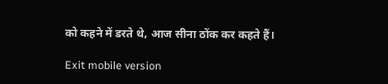को कहने में डरते थे, आज सीना ठोंक कर कहते हैं।

Exit mobile version